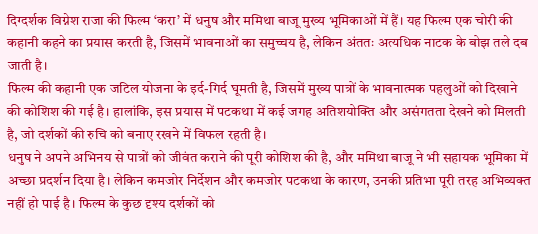दिग्दर्शक विग्नेश राजा की फिल्म ‘करा’ में धनुष और ममिथा बाजू मुख्य भूमिकाओं में हैं। यह फिल्म एक चोरी की कहानी कहने का प्रयास करती है, जिसमें भावनाओं का समुच्चय है, लेकिन अंततः अत्यधिक नाटक के बोझ तले दब जाती है।
फिल्म की कहानी एक जटिल योजना के इर्द-गिर्द घूमती है, जिसमें मुख्य पात्रों के भावनात्मक पहलुओं को दिखाने की कोशिश की गई है। हालांकि, इस प्रयास में पटकथा में कई जगह अतिशयोक्ति और असंगतता देखने को मिलती है, जो दर्शकों की रुचि को बनाए रखने में विफल रहती है।
धनुष ने अपने अभिनय से पात्रों को जीवंत कराने की पूरी कोशिश की है, और ममिथा बाजू ने भी सहायक भूमिका में अच्छा प्रदर्शन दिया है। लेकिन कमजोर निर्देशन और कमजोर पटकथा के कारण, उनकी प्रतिभा पूरी तरह अभिव्यक्त नहीं हो पाई है। फिल्म के कुछ दृश्य दर्शकों को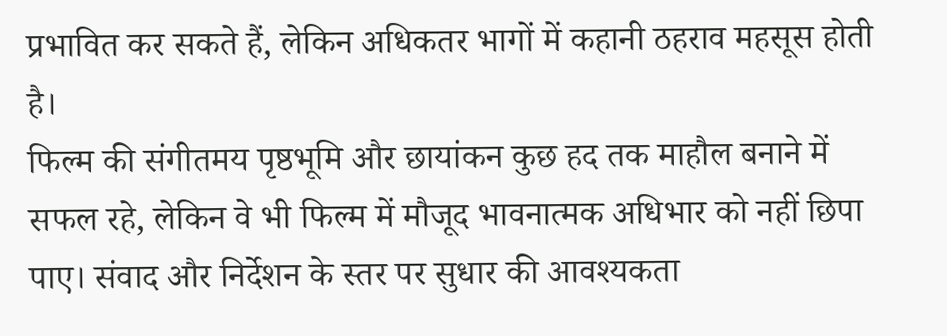प्रभावित कर सकते हैं, लेकिन अधिकतर भागों में कहानी ठहराव महसूस होती है।
फिल्म की संगीतमय पृष्ठभूमि और छायांकन कुछ हद तक माहौल बनाने में सफल रहे, लेकिन वे भी फिल्म में मौजूद भावनात्मक अधिभार को नहीं छिपा पाए। संवाद और निर्देशन के स्तर पर सुधार की आवश्यकता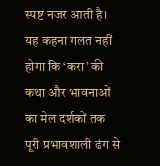स्पष्ट नजर आती है।
यह कहना गलत नहीं होगा कि ‘करा’ की कथा और भावनाओं का मेल दर्शकों तक पूरी प्रभावशाली ढंग से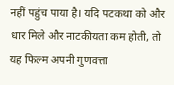नहीं पहुंच पाया है। यदि पटकथा को और धार मिले और नाटकीयता कम होती, तो यह फिल्म अपनी गुणवत्ता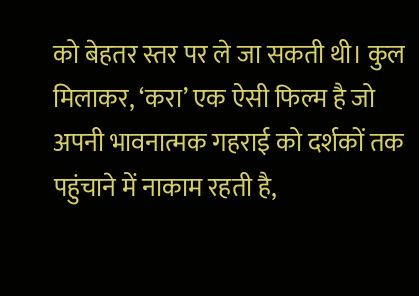को बेहतर स्तर पर ले जा सकती थी। कुल मिलाकर, ‘करा’ एक ऐसी फिल्म है जो अपनी भावनात्मक गहराई को दर्शकों तक पहुंचाने में नाकाम रहती है,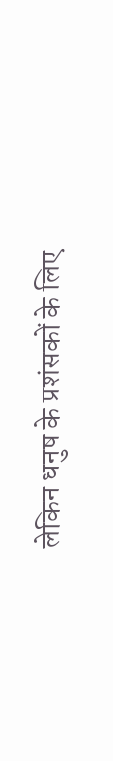लेकिन धनुष के प्रशंसकों के लिए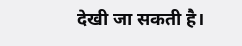देखी जा सकती है।